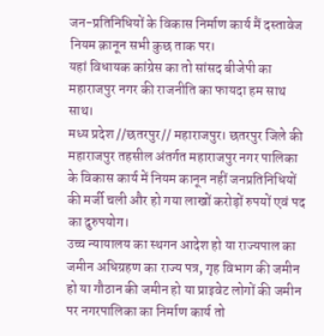जन-प्रतिनिधियों के विकास निर्माण कार्य मैं दस्तावेज नियम क़ानून सभी कुछ ताक पर।
यहां विधायक कांग्रेस का तो सांसद बीजेपी का महाराजपुर नगर की राजनीति का फायदा हम साथ साथ।
मध्य प्रदेश //छतरपुर// महाराजपुर। छतरपुर जिले की महाराजपुर तहसील अंतर्गत महाराजपुर नगर पालिका के विकास कार्य में नियम कानून नहीं जनप्रतिनिधियों की मर्जी चली और हो गया लाखों करोड़ों रुपयों एवं पद का दुरुपयोग।
उच्च न्यायालय का स्थगन आदेश हो या राज्यपाल का जमीन अधिग्रहण का राज्य पत्र, गृह विभाग की जमीन हो या गौठान की जमीन हो या प्राइवेट लोगों की जमीन पर नगरपालिका का निर्माण कार्य तो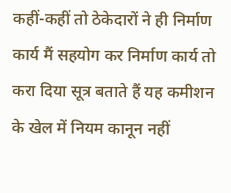कहीं-कहीं तो ठेकेदारों ने ही निर्माण कार्य मैं सहयोग कर निर्माण कार्य तो करा दिया सूत्र बताते हैं यह कमीशन के खेल में नियम कानून नहीं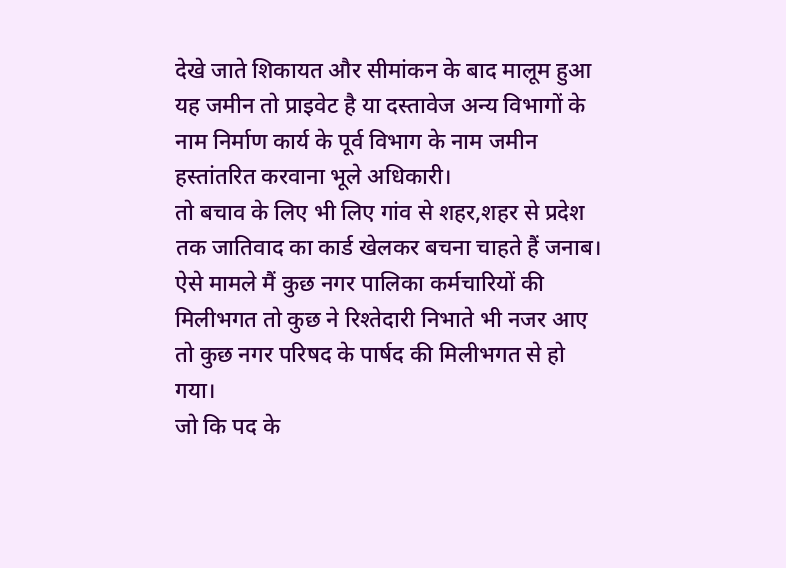देखे जाते शिकायत और सीमांकन के बाद मालूम हुआ यह जमीन तो प्राइवेट है या दस्तावेज अन्य विभागों के नाम निर्माण कार्य के पूर्व विभाग के नाम जमीन हस्तांतरित करवाना भूले अधिकारी।
तो बचाव के लिए भी लिए गांव से शहर,शहर से प्रदेश तक जातिवाद का कार्ड खेलकर बचना चाहते हैं जनाब।
ऐसे मामले मैं कुछ नगर पालिका कर्मचारियों की मिलीभगत तो कुछ ने रिश्तेदारी निभाते भी नजर आए तो कुछ नगर परिषद के पार्षद की मिलीभगत से हो गया।
जो कि पद के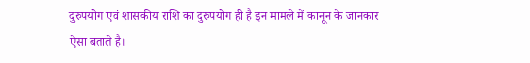दुरुपयोग एवं शासकीय राशि का दुरुपयोग ही है इन मामले में कानून के जानकार ऐसा बताते है।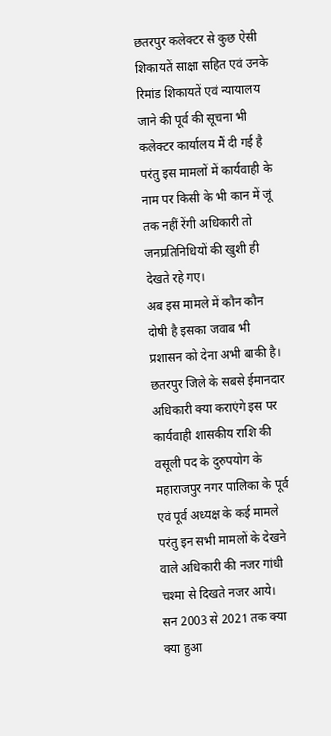छतरपुर कलेक्टर से कुछ ऐसी शिकायतें साक्षा सहित एवं उनके रिमांड शिकायतें एवं न्यायालय जाने की पूर्व की सूचना भी कलेक्टर कार्यालय मैं दी गई है परंतु इस मामलों में कार्यवाही के नाम पर किसी के भी कान में जूं तक नहीं रेंगी अधिकारी तो जनप्रतिनिधियों की खुशी ही देखते रहे गए।
अब इस मामले में कौन कौन दोषी है इसका जवाब भी प्रशासन को देना अभी बाकी है।
छतरपुर जिले के सबसे ईमानदार अधिकारी क्या कराएंगे इस पर कार्यवाही शासकीय राशि की वसूली पद के दुरुपयोग के महाराजपुर नगर पालिका के पूर्व एवं पूर्व अध्यक्ष के कई मामले परंतु इन सभी मामलों के देखने वाले अधिकारी की नजर गांधी चश्मा से दिखते नजर आये।
सन 2003 से 2021 तक क्या क्या हुआ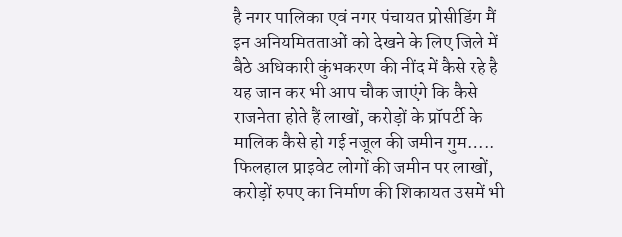है नगर पालिका एवं नगर पंचायत प्रोसीडिंग मैं इन अनियमितताओं को देखने के लिए जिले में बैठे अधिकारी कुंभकरण की नींद में कैसे रहे है यह जान कर भी आप चौक जाएंगे कि कैसे राजनेता होते हैं लाखों, करोड़ों के प्रॉपर्टी के मालिक कैसे हो गई नजूल की जमीन गुम…..
फिलहाल प्राइवेट लोगों की जमीन पर लाखों, करोड़ों रुपए का निर्माण की शिकायत उसमें भी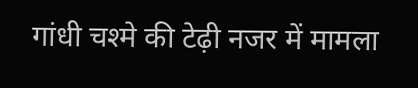गांधी चश्मे की टेढ़ी नजर में मामला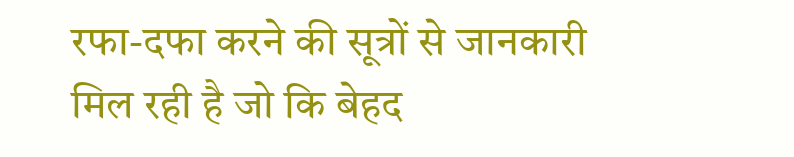रफा-दफा करने की सूत्रों से जानकारी मिल रही है जो कि बेहद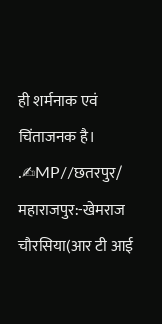ही शर्मनाक एवं चिंताजनक है।
.✍MP//छतरपुर/ महाराजपुर:-खेमराज चौरसिया(आर टी आई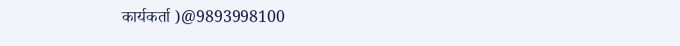कार्यकर्ता )@9893998100